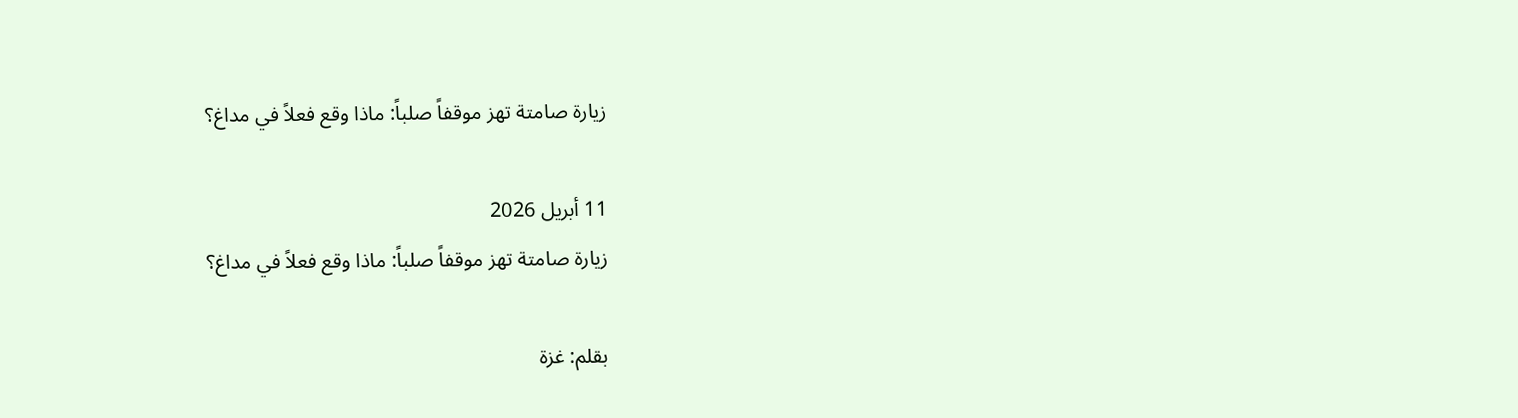زيارة صامتة تهز موقفاً صلباً: ماذا وقع فعلاً في مداغ؟

11 أبريل 2026
زيارة صامتة تهز موقفاً صلباً: ماذا وقع فعلاً في مداغ؟

بقلم: غزة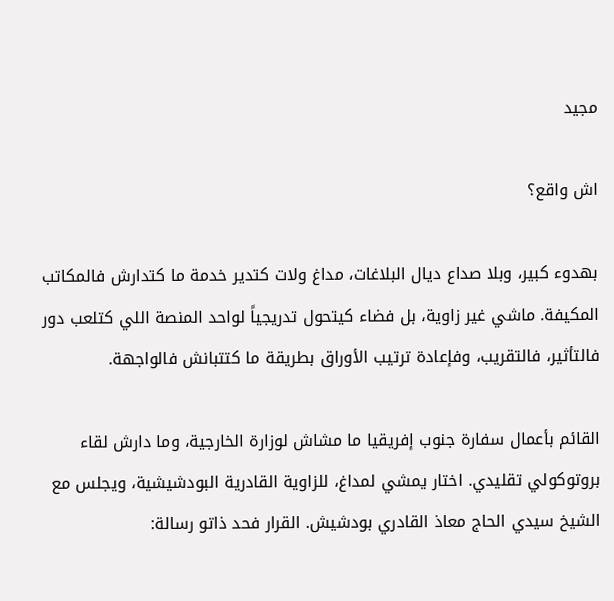مجيد

اش واقع؟

بهدوء كبير، وبلا صداع ديال البلاغات، مداغ ولات كتدير خدمة ما كتدارش فالمكاتب المكيفة. ماشي غير زاوية، بل فضاء كيتحول تدريجياً لواحد المنصة اللي كتلعب دور فالتأثير، فالتقريب، وفإعادة ترتيب الأوراق بطريقة ما كتتبانش فالواجهة.

القائم بأعمال سفارة جنوب إفريقيا ما مشاش لوزارة الخارجية، وما دارش لقاء بروتوكولي تقليدي. اختار يمشي لمداغ، للزاوية القادرية البودشيشية، ويجلس مع الشيخ سيدي الحاج معاذ القادري بودشيش. القرار فحد ذاتو رسالة: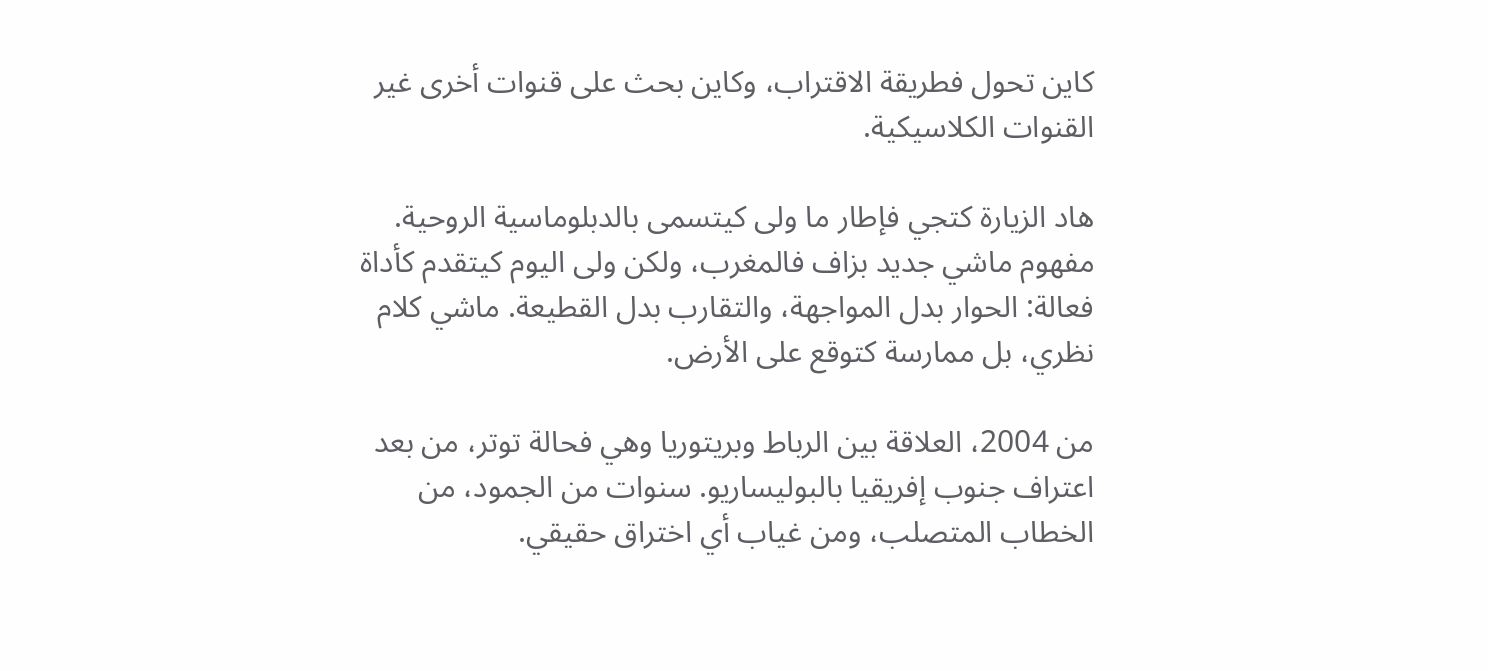كاين تحول فطريقة الاقتراب، وكاين بحث على قنوات أخرى غير القنوات الكلاسيكية.

هاد الزيارة كتجي فإطار ما ولى كيتسمى بالدبلوماسية الروحية. مفهوم ماشي جديد بزاف فالمغرب، ولكن ولى اليوم كيتقدم كأداة فعالة: الحوار بدل المواجهة، والتقارب بدل القطيعة. ماشي كلام نظري، بل ممارسة كتوقع على الأرض.

من 2004، العلاقة بين الرباط وبريتوريا وهي فحالة توتر، من بعد اعتراف جنوب إفريقيا بالبوليساريو. سنوات من الجمود، من الخطاب المتصلب، ومن غياب أي اختراق حقيقي.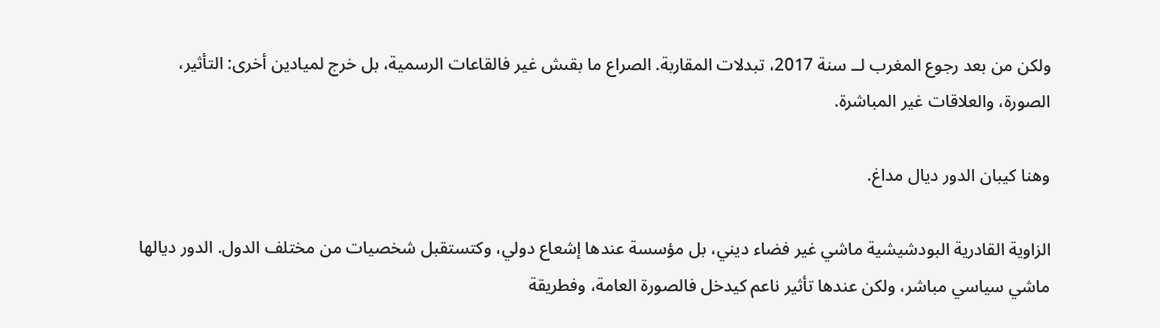ولكن من بعد رجوع المغرب لــ سنة 2017، تبدلات المقاربة. الصراع ما بقىش غير فالقاعات الرسمية، بل خرج لميادين أخرى: التأثير، الصورة، والعلاقات غير المباشرة.

وهنا كيبان الدور ديال مداغ.

الزاوية القادرية البودشيشية ماشي غير فضاء ديني، بل مؤسسة عندها إشعاع دولي، وكتستقبل شخصيات من مختلف الدول. الدور ديالها ماشي سياسي مباشر، ولكن عندها تأثير ناعم كيدخل فالصورة العامة، وفطريقة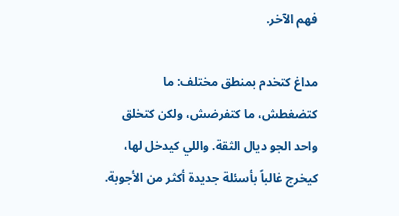فهم الآخر.

مداغ كتخدم بمنطق مختلف: ما كتضغطش، ما كتفرضش، ولكن كتخلق واحد الجو ديال الثقة. واللي كيدخل لها، كيخرج غالباً بأسئلة جديدة أكثر من الأجوبة.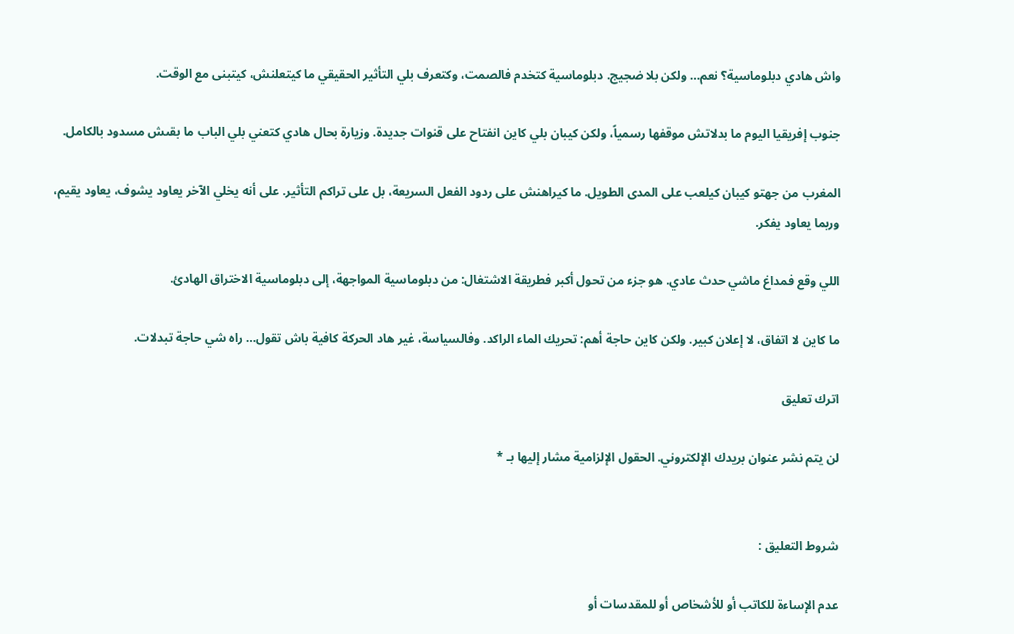واش هادي دبلوماسية؟ نعم… ولكن بلا ضجيج. دبلوماسية كتخدم فالصمت، وكتعرف بلي التأثير الحقيقي ما كيتعلنش، كيتبنى مع الوقت.

جنوب إفريقيا اليوم ما بدلاتش موقفها رسمياً، ولكن كيبان بلي كاين انفتاح على قنوات جديدة. وزيارة بحال هادي كتعني بلي الباب ما بقىش مسدود بالكامل.

المغرب من جهتو كيبان كيلعب على المدى الطويل. ما كيراهنش على ردود الفعل السريعة، بل على تراكم التأثير. على أنه يخلي الآخر يعاود يشوف، يعاود يقيم، وربما يعاود يفكر.

اللي وقع فمداغ ماشي حدث عادي. هو جزء من تحول أكبر فطريقة الاشتغال: من دبلوماسية المواجهة، إلى دبلوماسية الاختراق الهادئ.

ما كاين لا اتفاق، لا إعلان كبير. ولكن كاين حاجة أهم: تحريك الماء الراكد. وفالسياسة، غير هاد الحركة كافية باش تقول… راه شي حاجة تبدلات.

اترك تعليق

لن يتم نشر عنوان بريدك الإلكتروني. الحقول الإلزامية مشار إليها بـ *


شروط التعليق :

عدم الإساءة للكاتب أو للأشخاص أو للمقدسات أو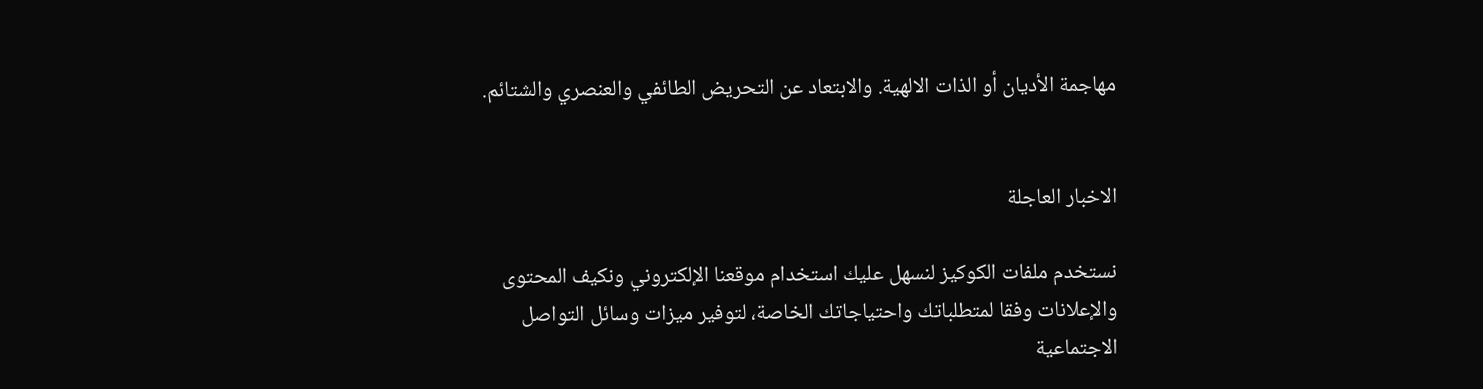مهاجمة الأديان أو الذات الالهية. والابتعاد عن التحريض الطائفي والعنصري والشتائم.


الاخبار العاجلة

نستخدم ملفات الكوكيز لنسهل عليك استخدام موقعنا الإلكتروني ونكيف المحتوى والإعلانات وفقا لمتطلباتك واحتياجاتك الخاصة، لتوفير ميزات وسائل التواصل الاجتماعية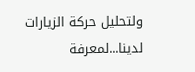ولتحليل حركة الزيارات لدينا...لمعرفة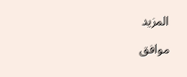المزيد

موافق